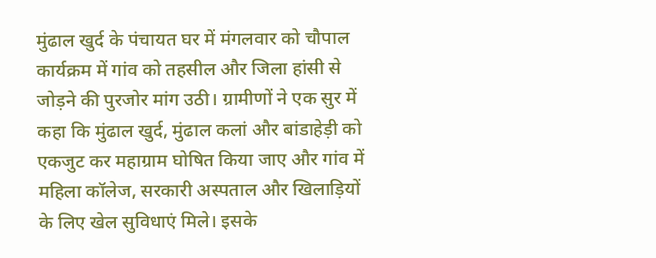मुंढाल खुर्द के पंचायत घर में मंगलवार को चौपाल कार्यक्रम में गांव को तहसील और जिला हांसी से जोड़ने की पुरजोर मांग उठी। ग्रामीणों ने एक सुर में कहा कि मुंढाल खुर्द, मुंढाल कलां और बांडाहेड़ी को एकजुट कर महाग्राम घोषित किया जाए और गांव में महिला कॉलेज, सरकारी अस्पताल और खिलाड़ियों के लिए खेल सुविधाएं मिले। इसके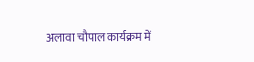अलावा चौपाल कार्यक्रम में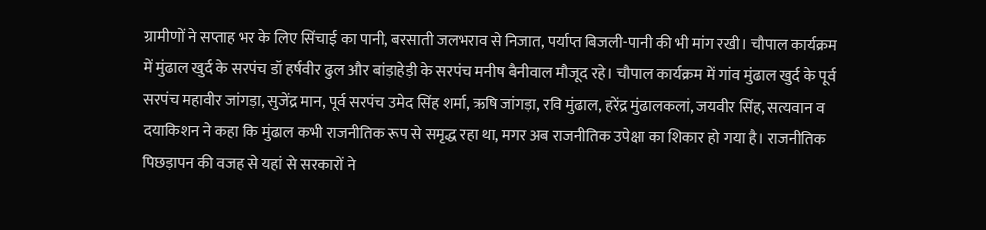ग्रामीणों ने सप्ताह भर के लिए सिंचाई का पानी, बरसाती जलभराव से निजात, पर्याप्त बिजली-पानी की भी मांग रखी। चौपाल कार्यक्रम में मुंढाल खुर्द के सरपंच डॉ हर्षवीर ढुल और बांड़ाहेड़ी के सरपंच मनीष बैनीवाल मौजूद रहे। चौपाल कार्यक्रम में गांव मुंढाल खुर्द के पूर्व सरपंच महावीर जांगड़ा, सुजेंद्र मान, पूर्व सरपंच उमेद सिंह शर्मा, ऋषि जांगड़ा, रवि मुंढाल, हरेंद्र मुंढालकलां, जयवीर सिंह, सत्यवान व दयाकिशन ने कहा कि मुंढाल कभी राजनीतिक रूप से समृद्ध रहा था, मगर अब राजनीतिक उपेक्षा का शिकार हो गया है। राजनीतिक पिछड़ापन की वजह से यहां से सरकारों ने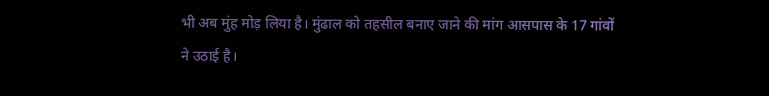भी अब मुंह मोड़ लिया है। मुंढाल को तहसील बनाए जाने की मांग आसपास के 17 गांवों ने उठाई है।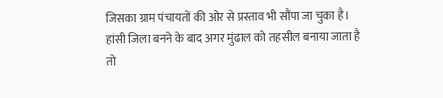जिसका ग्राम पंचायतों की ओर से प्रस्ताव भी सौंपा जा चुका है। हांसी जिला बनने के बाद अगर मुंढाल को तहसील बनाया जाता है तो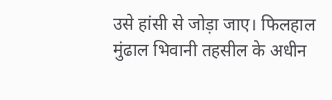उसे हांसी से जोड़ा जाए। फिलहाल मुंढाल भिवानी तहसील के अधीन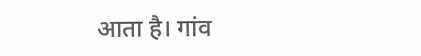आता है। गांव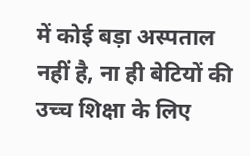में कोई बड़ा अस्पताल नहीं है, ना ही बेटियों की उच्च शिक्षा के लिए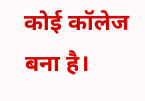कोई कॉलेज बना है।